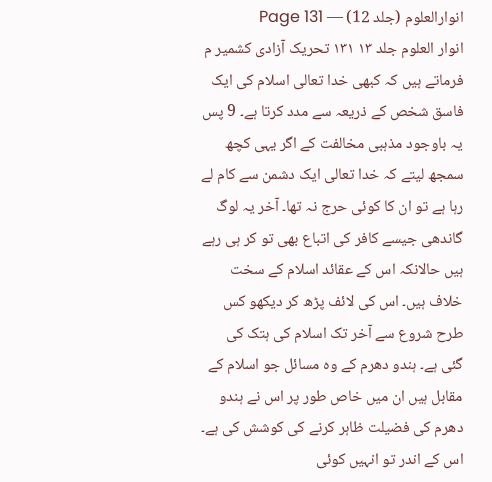انوارالعلوم (جلد 12) — Page 131
انوار العلوم جلد ۱۳ ۱۳۱ تحریک آزادی کشمیر م فرماتے ہیں کہ کبھی خدا تعالی اسلام کی ایک فاسق شخص کے ذریعہ سے مدد کرتا ہے۔ 9 پس یہ باوجود مذہبی مخالفت کے اگر یہی کچھ سمجھ لیتے کہ خدا تعالی ایک دشمن سے کام لے رہا ہے تو ان کا کوئی حرج نہ تھا۔ آخر یہ لوگ گاندھی جیسے کافر کی اتباع بھی تو کر ہی رہے ہیں حالانکہ اس کے عقائد اسلام کے سخت خلاف ہیں۔ اس کی لائف پڑھ کر دیکھو کس طرح شروع سے آخر تک اسلام کی ہتک کی گئی ہے۔ ہندو دھرم کے وہ مسائل جو اسلام کے مقابل ہیں ان میں خاص طور پر اس نے ہندو دھرم کی فضیلت ظاہر کرنے کی کوشش کی ہے۔ اس کے اندر تو انہیں کوئی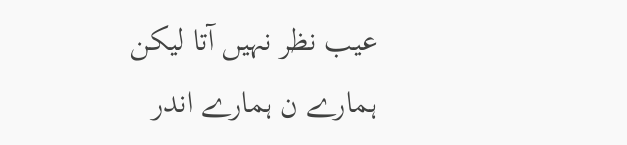عیب نظر نہیں آتا لیکن ہمارے ن ہمارے اندر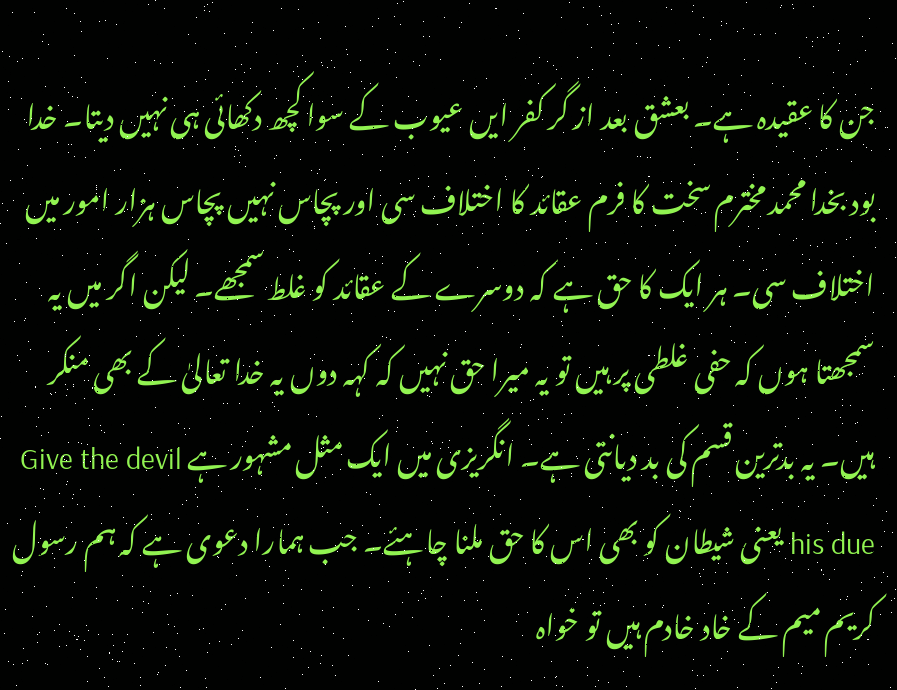جن کا عقیدہ ہے۔ بعشق بعد از گر کفر ایں عیوب کے سوا کچھ دکھائی ہی نہیں دیتا۔ خدا بود بخدا محمد مخترم سخت کا فرم عقائد کا اختلاف سی اور پچاس نہیں پچاس ہزار امور میں اختلاف سی۔ ہر ایک کا حق ہے کہ دوسرے کے عقائد کو غلط سمجھے۔ لیکن اگر میں یہ سمجھتا ہوں کہ حفی غلطی پر ہیں تو یہ میرا حق نہیں کہ کہہ دوں یہ خدا تعالیٰ کے بھی منکر ہیں۔ یہ بدترین قسم کی بد دیانتی ہے۔ انگریزی میں ایک مثل مشہور ہے Give the devil his due یعنی شیطان کو بھی اس کا حق ملنا چاہئے۔ جب ہمارا دعوی ہے کہ ہم رسول کریم میم کے خاد خادم ہیں تو خواہ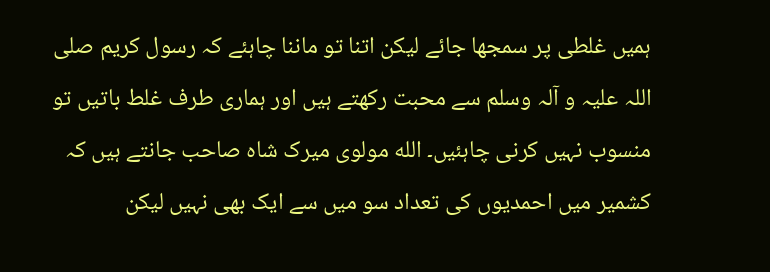ہمیں غلطی پر سمجھا جائے لیکن اتنا تو ماننا چاہئے کہ رسول کریم صلی اللہ علیہ و آلہ وسلم سے محبت رکھتے ہیں اور ہماری طرف غلط باتیں تو منسوب نہیں کرنی چاہئیں۔ الله مولوی میرک شاہ صاحب جانتے ہیں کہ کشمیر میں احمدیوں کی تعداد سو میں سے ایک بھی نہیں لیکن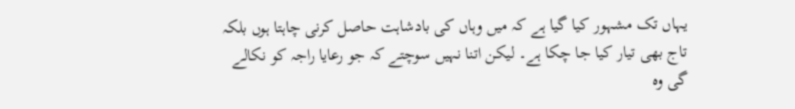یہاں تک مشہور کیا گیا ہے کہ میں وہاں کی بادشاہت حاصل کرنی چاہتا ہوں بلکہ تاج بھی تیار کیا جا چکا ہے۔ لیکن اتنا نہیں سوچتے کہ جو رعایا راجہ کو نکالے گی وہ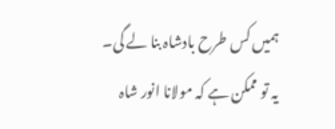ہمیں کس طرح بادشاہ بنا لے گی۔ یہ تو ممکن ہے کہ مولانا انور شاہ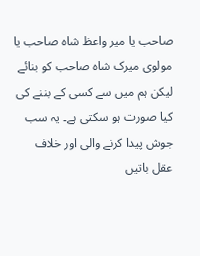صاحب یا میر واعظ شاہ صاحب یا مولوی میرک شاہ صاحب کو بنائے لیکن ہم میں سے کسی کے بننے کی کیا صورت ہو سکتی ہے۔ یہ سب جوش پیدا کرنے والی اور خلاف عقل باتیں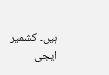ہیں۔ کشمیر ایجی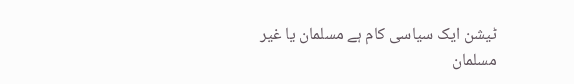ٹیشن ایک سیاسی کام ہے مسلمان یا غیر مسلمان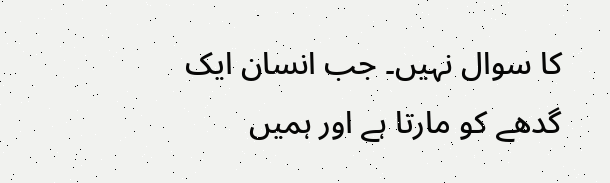کا سوال نہیں۔ جب انسان ایک گدھے کو مارتا ہے اور ہمیں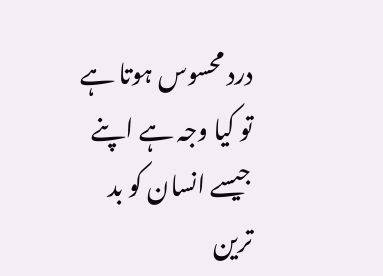درد محسوس ہوتا ہے تو کیا وجہ ہے اپنے جیسے انسان کو بد ترین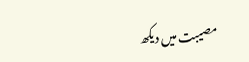مصیبت میں دیکھ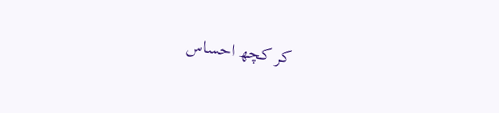کر کچھ احساس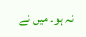نہ ہو۔ میں نے